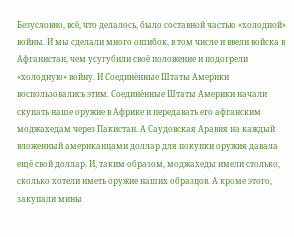Безусловно, всё, что делалось, было составной частью «холодной» войны. И мы сделали много ошибок, в том числе и ввели войска в Афганистан, чем усугубили своё положение и подогрели «холодную» войну. И Соединённые Штаты Америки воспользовались этим. Соединённые Штаты Америки начали скупать наше оружие в Африке и передавать его афганским моджахедам через Пакистан. А Саудовская Аравия на каждый вложенный американцами доллар для покупки оружия давала ещё свой доллар. И, таким образом, моджахеды имели столько, сколько хотели иметь оружие наших образцов. А кроме этого, закупали мины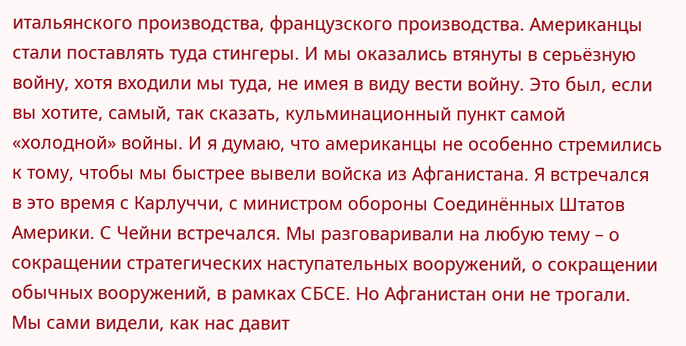итальянского производства, французского производства. Американцы стали поставлять туда стингеры. И мы оказались втянуты в серьёзную войну, хотя входили мы туда, не имея в виду вести войну. Это был, если вы хотите, самый, так сказать, кульминационный пункт самой «холодной» войны. И я думаю, что американцы не особенно стремились к тому, чтобы мы быстрее вывели войска из Афганистана. Я встречался в это время с Карлуччи, с министром обороны Соединённых Штатов Америки. С Чейни встречался. Мы разговаривали на любую тему – о сокращении стратегических наступательных вооружений, о сокращении обычных вооружений, в рамках СБСЕ. Но Афганистан они не трогали. Мы сами видели, как нас давит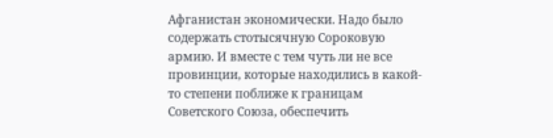Афганистан экономически. Надо было содержать стотысячную Сороковую армию. И вместе с тем чуть ли не все провинции, которые находились в какой-то степени поближе к границам Советского Союза, обеспечить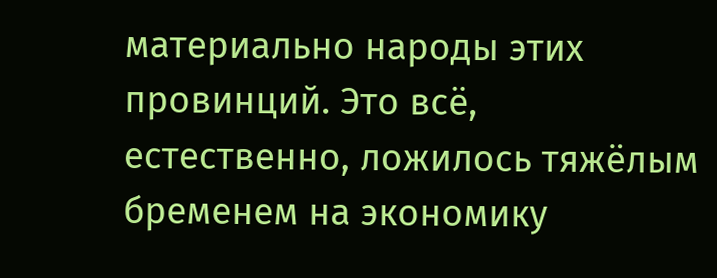материально народы этих провинций. Это всё, естественно, ложилось тяжёлым бременем на экономику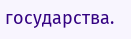государства.